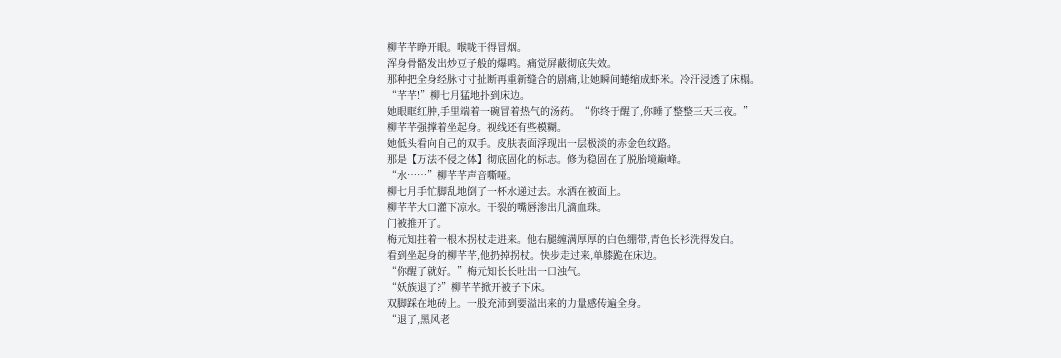柳芊芊睁开眼。喉咙干得冒烟。
浑身骨骼发出炒豆子般的爆鸣。痛觉屏蔽彻底失效。
那种把全身经脉寸寸扯断再重新缝合的剧痛,让她瞬间蜷缩成虾米。冷汗浸透了床榻。
“芊芊!”柳七月猛地扑到床边。
她眼眶红肿,手里端着一碗冒着热气的汤药。“你终于醒了,你睡了整整三天三夜。”
柳芊芊强撑着坐起身。视线还有些模糊。
她低头看向自己的双手。皮肤表面浮现出一层极淡的赤金色纹路。
那是【万法不侵之体】彻底固化的标志。修为稳固在了脱胎境巅峰。
“水……”柳芊芊声音嘶哑。
柳七月手忙脚乱地倒了一杯水递过去。水洒在被面上。
柳芊芊大口灌下凉水。干裂的嘴唇渗出几滴血珠。
门被推开了。
梅元知拄着一根木拐杖走进来。他右腿缠满厚厚的白色绷带,青色长衫洗得发白。
看到坐起身的柳芊芊,他扔掉拐杖。快步走过来,单膝跪在床边。
“你醒了就好。”梅元知长长吐出一口浊气。
“妖族退了?”柳芊芊掀开被子下床。
双脚踩在地砖上。一股充沛到要溢出来的力量感传遍全身。
“退了,黑风老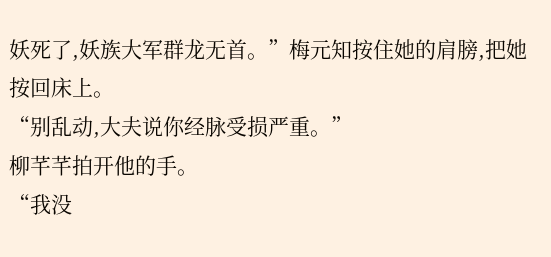妖死了,妖族大军群龙无首。”梅元知按住她的肩膀,把她按回床上。
“别乱动,大夫说你经脉受损严重。”
柳芊芊拍开他的手。
“我没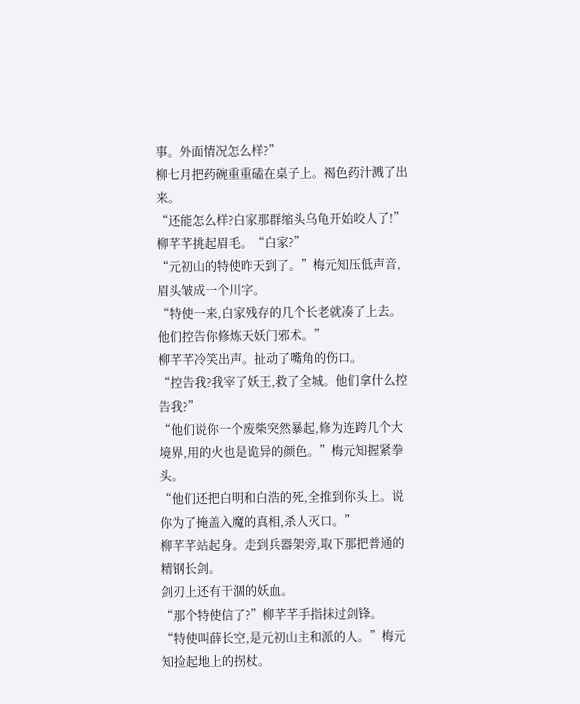事。外面情况怎么样?”
柳七月把药碗重重磕在桌子上。褐色药汁溅了出来。
“还能怎么样?白家那群缩头乌龟开始咬人了!”
柳芊芊挑起眉毛。“白家?”
“元初山的特使昨天到了。”梅元知压低声音,眉头皱成一个川字。
“特使一来,白家残存的几个长老就凑了上去。他们控告你修炼天妖门邪术。”
柳芊芊冷笑出声。扯动了嘴角的伤口。
“控告我?我宰了妖王,救了全城。他们拿什么控告我?”
“他们说你一个废柴突然暴起,修为连跨几个大境界,用的火也是诡异的颜色。”梅元知握紧拳头。
“他们还把白明和白浩的死,全推到你头上。说你为了掩盖入魔的真相,杀人灭口。”
柳芊芊站起身。走到兵器架旁,取下那把普通的精钢长剑。
剑刃上还有干涸的妖血。
“那个特使信了?”柳芊芊手指抹过剑锋。
“特使叫薛长空,是元初山主和派的人。”梅元知捡起地上的拐杖。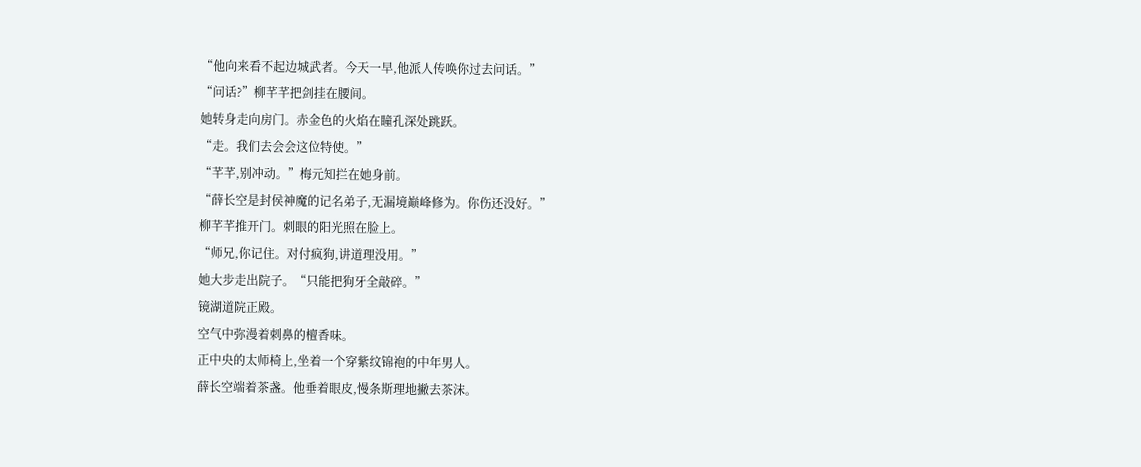“他向来看不起边城武者。今天一早,他派人传唤你过去问话。”
“问话?”柳芊芊把剑挂在腰间。
她转身走向房门。赤金色的火焰在瞳孔深处跳跃。
“走。我们去会会这位特使。”
“芊芊,别冲动。”梅元知拦在她身前。
“薛长空是封侯神魔的记名弟子,无漏境巅峰修为。你伤还没好。”
柳芊芊推开门。刺眼的阳光照在脸上。
“师兄,你记住。对付疯狗,讲道理没用。”
她大步走出院子。“只能把狗牙全敲碎。”
镜湖道院正殿。
空气中弥漫着刺鼻的檀香味。
正中央的太师椅上,坐着一个穿紫纹锦袍的中年男人。
薛长空端着茶盏。他垂着眼皮,慢条斯理地撇去茶沫。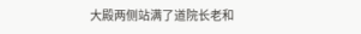大殿两侧站满了道院长老和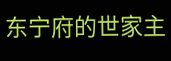东宁府的世家主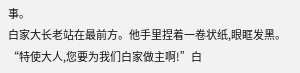事。
白家大长老站在最前方。他手里捏着一卷状纸,眼眶发黑。
“特使大人,您要为我们白家做主啊!”白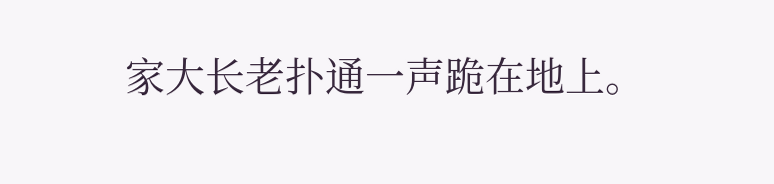家大长老扑通一声跪在地上。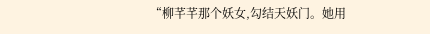“柳芊芊那个妖女,勾结天妖门。她用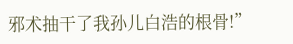邪术抽干了我孙儿白浩的根骨!”